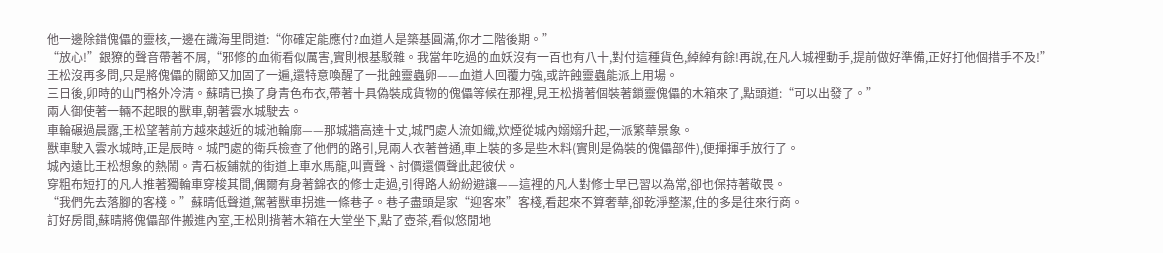他一邊除錯傀儡的靈核,一邊在識海里問道:“你確定能應付?血道人是築基圓滿,你才二階後期。”
“放心!”銀獠的聲音帶著不屑,“邪修的血術看似厲害,實則根基駁雜。我當年吃過的血妖沒有一百也有八十,對付這種貨色,綽綽有餘!再說,在凡人城裡動手,提前做好準備,正好打他個措手不及!”
王松沒再多問,只是將傀儡的關節又加固了一遍,還特意喚醒了一批蝕靈蟲卵——血道人回覆力強,或許蝕靈蟲能派上用場。
三日後,卯時的山門格外冷清。蘇晴已換了身青色布衣,帶著十具偽裝成貨物的傀儡等候在那裡,見王松揹著個裝著鎖靈傀儡的木箱來了,點頭道:“可以出發了。”
兩人御使著一輛不起眼的獸車,朝著雲水城駛去。
車輪碾過晨露,王松望著前方越來越近的城池輪廓——那城牆高達十丈,城門處人流如織,炊煙從城內嫋嫋升起,一派繁華景象。
獸車駛入雲水城時,正是辰時。城門處的衛兵檢查了他們的路引,見兩人衣著普通,車上裝的多是些木料(實則是偽裝的傀儡部件),便揮揮手放行了。
城內遠比王松想象的熱鬧。青石板鋪就的街道上車水馬龍,叫賣聲、討價還價聲此起彼伏。
穿粗布短打的凡人推著獨輪車穿梭其間,偶爾有身著錦衣的修士走過,引得路人紛紛避讓——這裡的凡人對修士早已習以為常,卻也保持著敬畏。
“我們先去落腳的客棧。”蘇晴低聲道,駕著獸車拐進一條巷子。巷子盡頭是家“迎客來”客棧,看起來不算奢華,卻乾淨整潔,住的多是往來行商。
訂好房間,蘇晴將傀儡部件搬進內室,王松則揹著木箱在大堂坐下,點了壺茶,看似悠閒地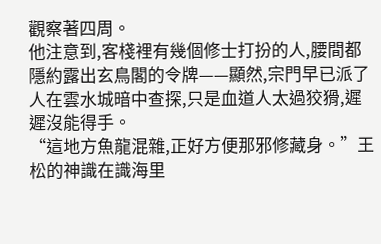觀察著四周。
他注意到,客棧裡有幾個修士打扮的人,腰間都隱約露出玄鳥閣的令牌——顯然,宗門早已派了人在雲水城暗中查探,只是血道人太過狡猾,遲遲沒能得手。
“這地方魚龍混雜,正好方便那邪修藏身。”王松的神識在識海里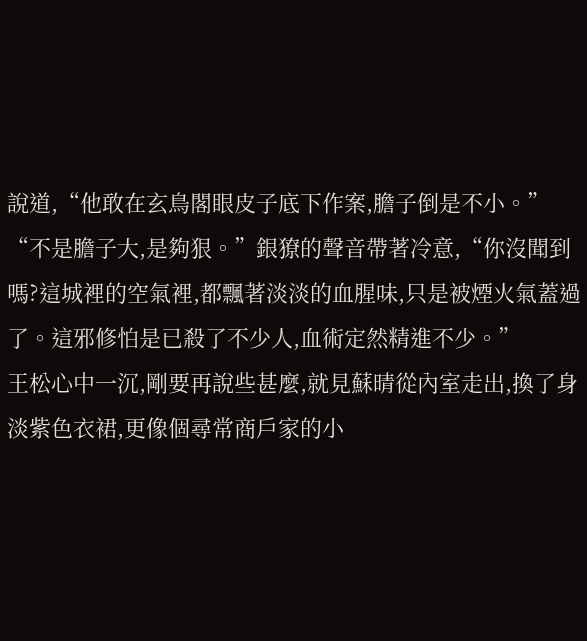說道,“他敢在玄鳥閣眼皮子底下作案,膽子倒是不小。”
“不是膽子大,是夠狠。”銀獠的聲音帶著冷意,“你沒聞到嗎?這城裡的空氣裡,都飄著淡淡的血腥味,只是被煙火氣蓋過了。這邪修怕是已殺了不少人,血術定然精進不少。”
王松心中一沉,剛要再說些甚麼,就見蘇晴從內室走出,換了身淡紫色衣裙,更像個尋常商戶家的小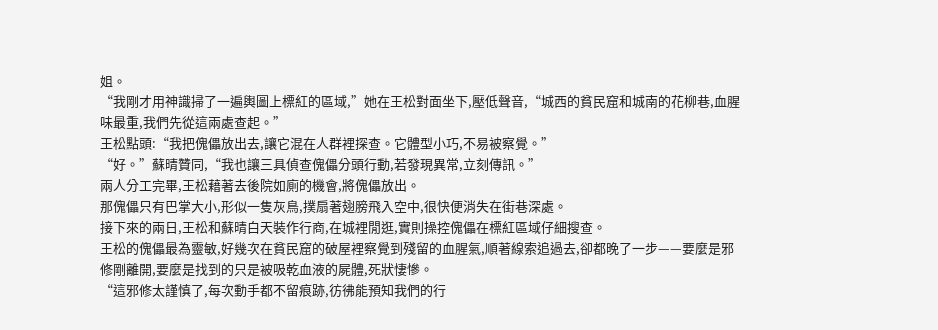姐。
“我剛才用神識掃了一遍輿圖上標紅的區域,”她在王松對面坐下,壓低聲音,“城西的貧民窟和城南的花柳巷,血腥味最重,我們先從這兩處查起。”
王松點頭:“我把傀儡放出去,讓它混在人群裡探查。它體型小巧,不易被察覺。”
“好。”蘇晴贊同,“我也讓三具偵查傀儡分頭行動,若發現異常,立刻傳訊。”
兩人分工完畢,王松藉著去後院如廁的機會,將傀儡放出。
那傀儡只有巴掌大小,形似一隻灰鳥,撲扇著翅膀飛入空中,很快便消失在街巷深處。
接下來的兩日,王松和蘇晴白天裝作行商,在城裡閒逛,實則操控傀儡在標紅區域仔細搜查。
王松的傀儡最為靈敏,好幾次在貧民窟的破屋裡察覺到殘留的血腥氣,順著線索追過去,卻都晚了一步——要麼是邪修剛離開,要麼是找到的只是被吸乾血液的屍體,死狀悽慘。
“這邪修太謹慎了,每次動手都不留痕跡,彷彿能預知我們的行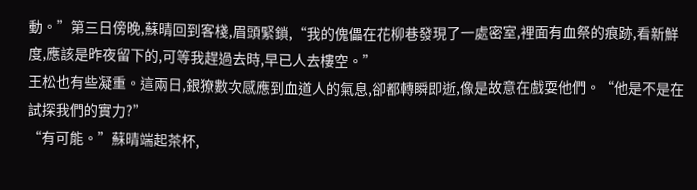動。”第三日傍晚,蘇晴回到客棧,眉頭緊鎖,“我的傀儡在花柳巷發現了一處密室,裡面有血祭的痕跡,看新鮮度,應該是昨夜留下的,可等我趕過去時,早已人去樓空。”
王松也有些凝重。這兩日,銀獠數次感應到血道人的氣息,卻都轉瞬即逝,像是故意在戲耍他們。“他是不是在試探我們的實力?”
“有可能。”蘇晴端起茶杯,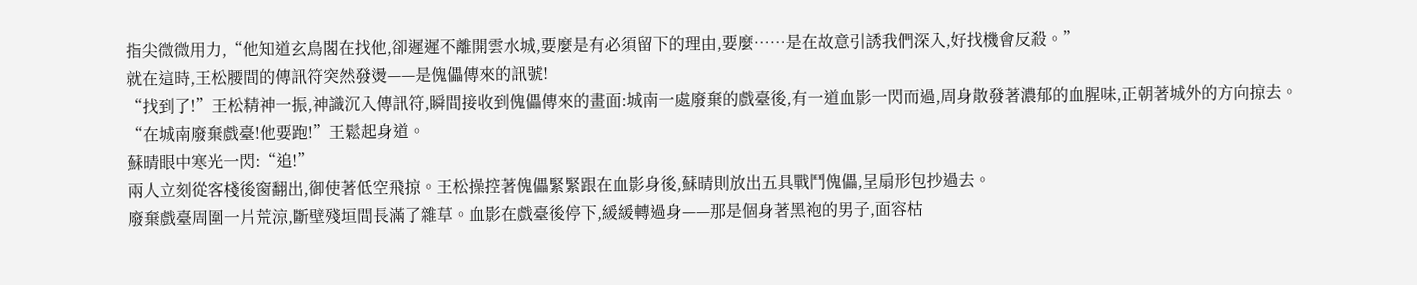指尖微微用力,“他知道玄鳥閣在找他,卻遲遲不離開雲水城,要麼是有必須留下的理由,要麼……是在故意引誘我們深入,好找機會反殺。”
就在這時,王松腰間的傳訊符突然發燙——是傀儡傳來的訊號!
“找到了!”王松精神一振,神識沉入傳訊符,瞬間接收到傀儡傳來的畫面:城南一處廢棄的戲臺後,有一道血影一閃而過,周身散發著濃郁的血腥味,正朝著城外的方向掠去。
“在城南廢棄戲臺!他要跑!”王鬆起身道。
蘇晴眼中寒光一閃:“追!”
兩人立刻從客棧後窗翻出,御使著低空飛掠。王松操控著傀儡緊緊跟在血影身後,蘇晴則放出五具戰鬥傀儡,呈扇形包抄過去。
廢棄戲臺周圍一片荒涼,斷壁殘垣間長滿了雜草。血影在戲臺後停下,緩緩轉過身——那是個身著黑袍的男子,面容枯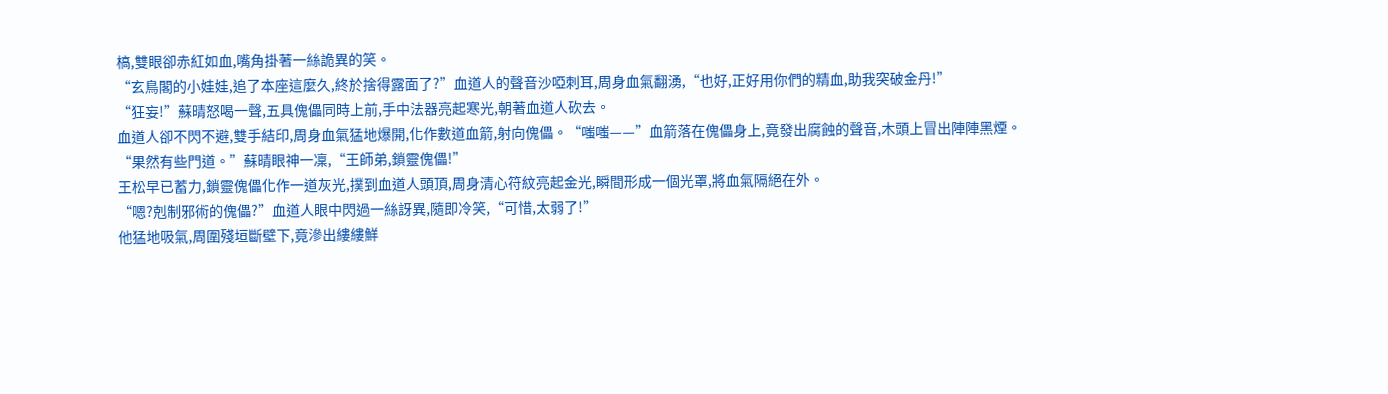槁,雙眼卻赤紅如血,嘴角掛著一絲詭異的笑。
“玄鳥閣的小娃娃,追了本座這麼久,終於捨得露面了?”血道人的聲音沙啞刺耳,周身血氣翻湧,“也好,正好用你們的精血,助我突破金丹!”
“狂妄!”蘇晴怒喝一聲,五具傀儡同時上前,手中法器亮起寒光,朝著血道人砍去。
血道人卻不閃不避,雙手結印,周身血氣猛地爆開,化作數道血箭,射向傀儡。“嗤嗤——”血箭落在傀儡身上,竟發出腐蝕的聲音,木頭上冒出陣陣黑煙。
“果然有些門道。”蘇晴眼神一凜,“王師弟,鎖靈傀儡!”
王松早已蓄力,鎖靈傀儡化作一道灰光,撲到血道人頭頂,周身清心符紋亮起金光,瞬間形成一個光罩,將血氣隔絕在外。
“嗯?剋制邪術的傀儡?”血道人眼中閃過一絲訝異,隨即冷笑,“可惜,太弱了!”
他猛地吸氣,周圍殘垣斷壁下,竟滲出縷縷鮮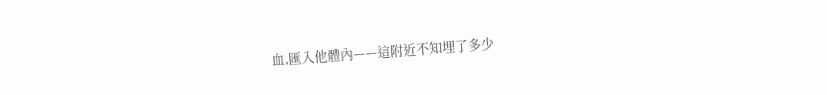血,匯入他體內——這附近不知埋了多少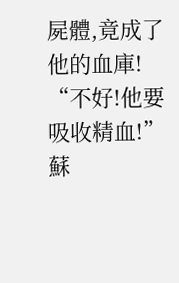屍體,竟成了他的血庫!
“不好!他要吸收精血!”蘇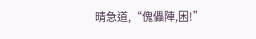晴急道,“傀儡陣,困!”